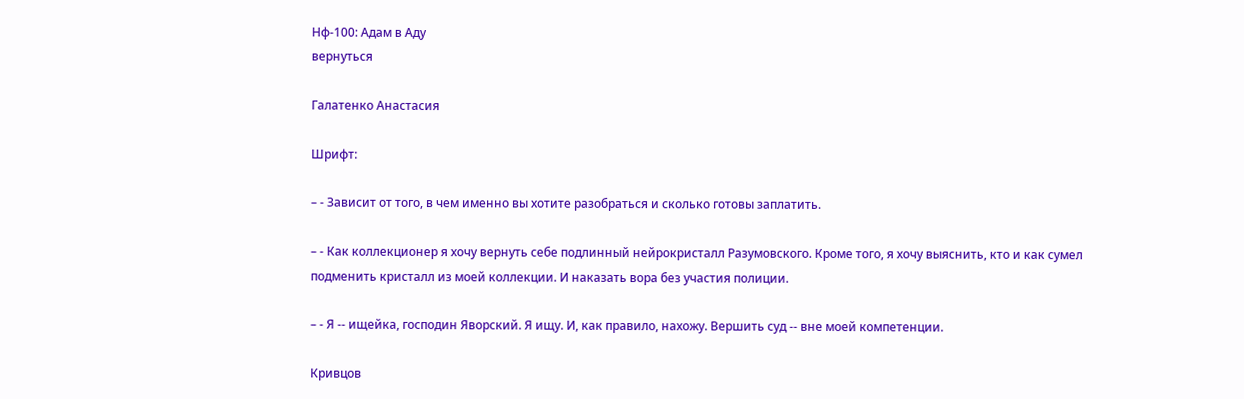Нф-100: Адам в Аду
вернуться

Галатенко Анастасия

Шрифт:

– - Зависит от того, в чем именно вы хотите разобраться и сколько готовы заплатить.

– - Как коллекционер я хочу вернуть себе подлинный нейрокристалл Разумовского. Кроме того, я хочу выяснить, кто и как сумел подменить кристалл из моей коллекции. И наказать вора без участия полиции.

– - Я -- ищейка, господин Яворский. Я ищу. И, как правило, нахожу. Вершить суд -- вне моей компетенции.

Кривцов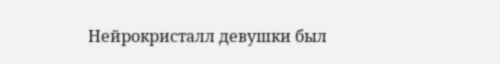Нейрокристалл девушки был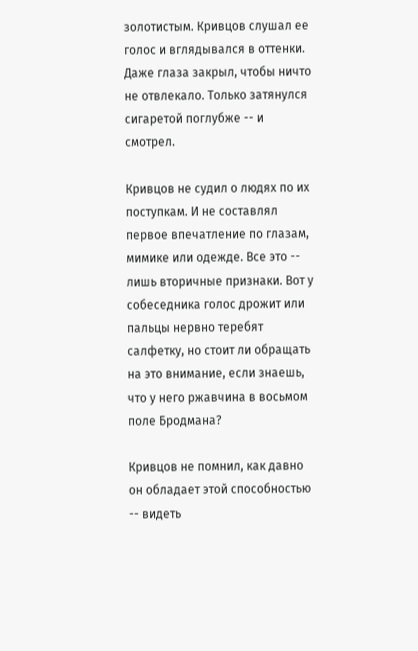золотистым. Кривцов слушал ее голос и вглядывался в оттенки. Даже глаза закрыл, чтобы ничто не отвлекало. Только затянулся сигаретой поглубже -- и смотрел.

Кривцов не судил о людях по их поступкам. И не составлял первое впечатление по глазам, мимике или одежде. Все это -- лишь вторичные признаки. Вот у собеседника голос дрожит или пальцы нервно теребят салфетку, но стоит ли обращать на это внимание, если знаешь, что у него ржавчина в восьмом поле Бродмана?

Кривцов не помнил, как давно он обладает этой способностью -- видеть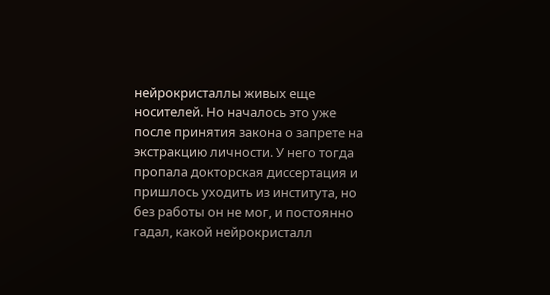нейрокристаллы живых еще носителей. Но началось это уже после принятия закона о запрете на экстракцию личности. У него тогда пропала докторская диссертация и пришлось уходить из института, но без работы он не мог, и постоянно гадал, какой нейрокристалл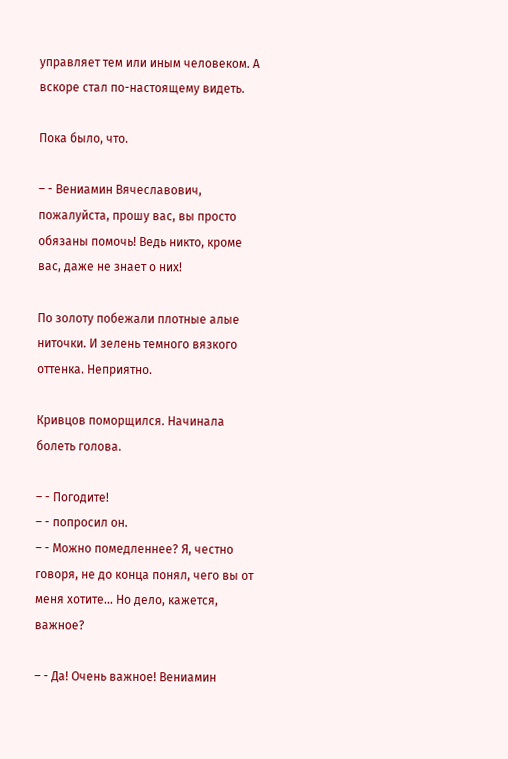управляет тем или иным человеком. А вскоре стал по-настоящему видеть.

Пока было, что.

– - Вениамин Вячеславович, пожалуйста, прошу вас, вы просто обязаны помочь! Ведь никто, кроме вас, даже не знает о них!

По золоту побежали плотные алые ниточки. И зелень темного вязкого оттенка. Неприятно.

Кривцов поморщился. Начинала болеть голова.

– - Погодите!
– - попросил он.
– - Можно помедленнее? Я, честно говоря, не до конца понял, чего вы от меня хотите... Но дело, кажется, важное?

– - Да! Очень важное! Вениамин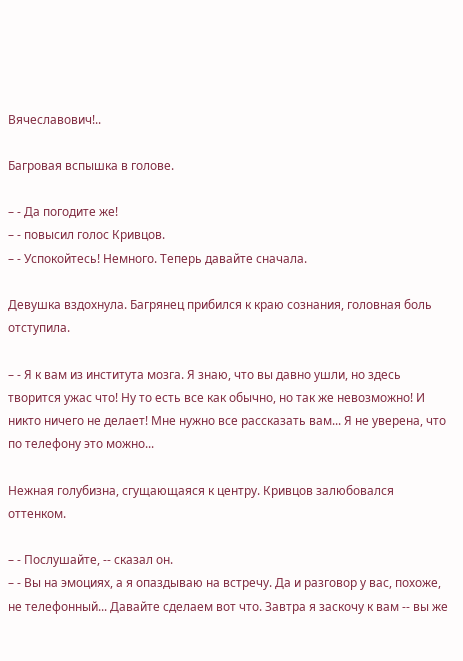Вячеславович!..

Багровая вспышка в голове.

– - Да погодите же!
– - повысил голос Кривцов.
– - Успокойтесь! Немного. Теперь давайте сначала.

Девушка вздохнула. Багрянец прибился к краю сознания, головная боль отступила.

– - Я к вам из института мозга. Я знаю, что вы давно ушли, но здесь творится ужас что! Ну то есть все как обычно, но так же невозможно! И никто ничего не делает! Мне нужно все рассказать вам... Я не уверена, что по телефону это можно...

Нежная голубизна, сгущающаяся к центру. Кривцов залюбовался оттенком.

– - Послушайте, -- сказал он.
– - Вы на эмоциях, а я опаздываю на встречу. Да и разговор у вас, похоже, не телефонный... Давайте сделаем вот что. Завтра я заскочу к вам -- вы же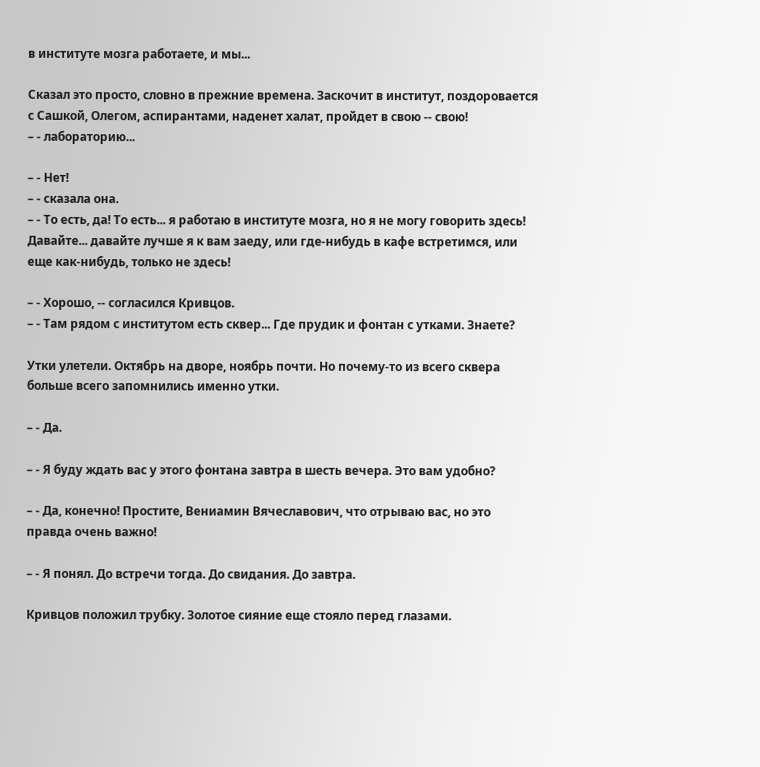в институте мозга работаете, и мы...

Сказал это просто, словно в прежние времена. Заскочит в институт, поздоровается с Сашкой, Олегом, аспирантами, наденет халат, пройдет в свою -- свою!
– - лабораторию...

– - Нет!
– - сказала она.
– - То есть, да! То есть... я работаю в институте мозга, но я не могу говорить здесь! Давайте... давайте лучше я к вам заеду, или где-нибудь в кафе встретимся, или еще как-нибудь, только не здесь!

– - Хорошо, -- согласился Кривцов.
– - Там рядом с институтом есть сквер... Где прудик и фонтан с утками. Знаете?

Утки улетели. Октябрь на дворе, ноябрь почти. Но почему-то из всего сквера больше всего запомнились именно утки.

– - Да.

– - Я буду ждать вас у этого фонтана завтра в шесть вечера. Это вам удобно?

– - Да, конечно! Простите, Вениамин Вячеславович, что отрываю вас, но это правда очень важно!

– - Я понял. До встречи тогда. До свидания. До завтра.

Кривцов положил трубку. Золотое сияние еще стояло перед глазами.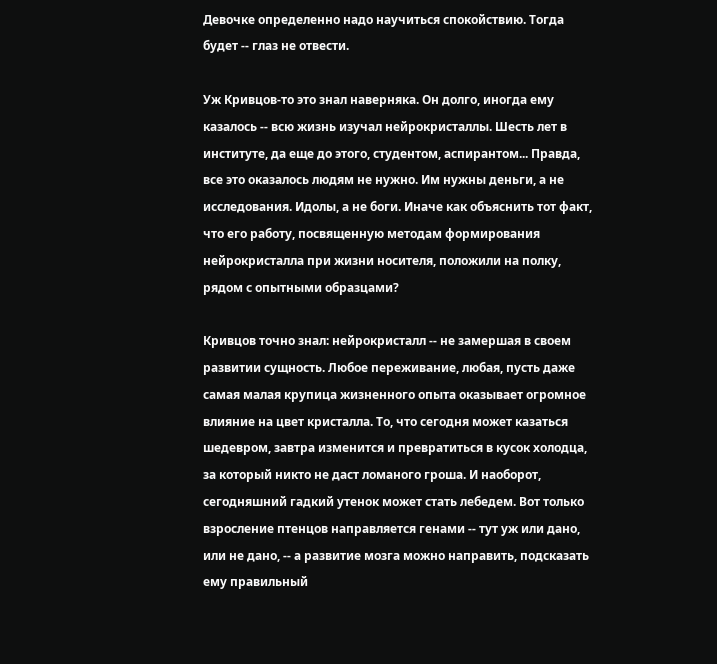Девочке определенно надо научиться спокойствию. Тогда будет -- глаз не отвести.

Уж Кривцов-то это знал наверняка. Он долго, иногда ему казалось -- всю жизнь изучал нейрокристаллы. Шесть лет в институте, да еще до этого, студентом, аспирантом... Правда, все это оказалось людям не нужно. Им нужны деньги, а не исследования. Идолы, а не боги. Иначе как объяснить тот факт, что его работу, посвященную методам формирования нейрокристалла при жизни носителя, положили на полку, рядом с опытными образцами?

Кривцов точно знал: нейрокристалл -- не замершая в своем развитии сущность. Любое переживание, любая, пусть даже самая малая крупица жизненного опыта оказывает огромное влияние на цвет кристалла. То, что сегодня может казаться шедевром, завтра изменится и превратиться в кусок холодца, за который никто не даст ломаного гроша. И наоборот, сегодняшний гадкий утенок может стать лебедем. Вот только взросление птенцов направляется генами -- тут уж или дано, или не дано, -- а развитие мозга можно направить, подсказать ему правильный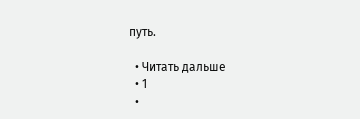путь.

  • Читать дальше
  • 1
  •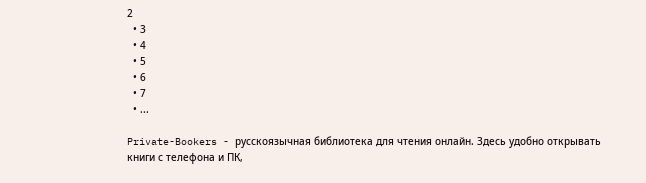2
  • 3
  • 4
  • 5
  • 6
  • 7
  • ...

Private-Bookers - русскоязычная библиотека для чтения онлайн. Здесь удобно открывать книги с телефона и ПК,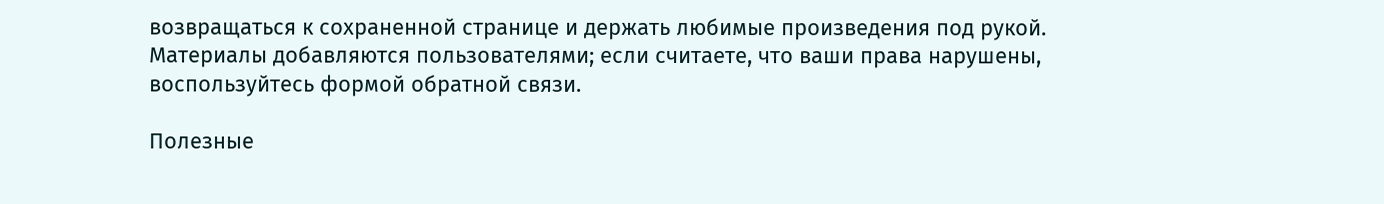возвращаться к сохраненной странице и держать любимые произведения под рукой. Материалы добавляются пользователями; если считаете, что ваши права нарушены, воспользуйтесь формой обратной связи.

Полезные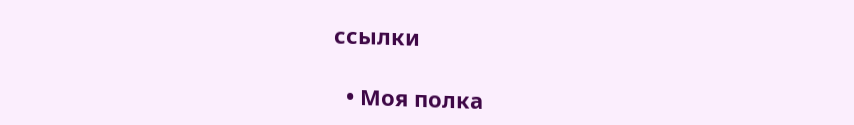ссылки

  • Моя полка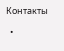Контакты

  •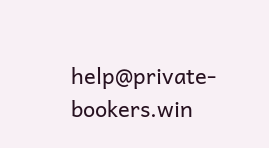help@private-bookers.win